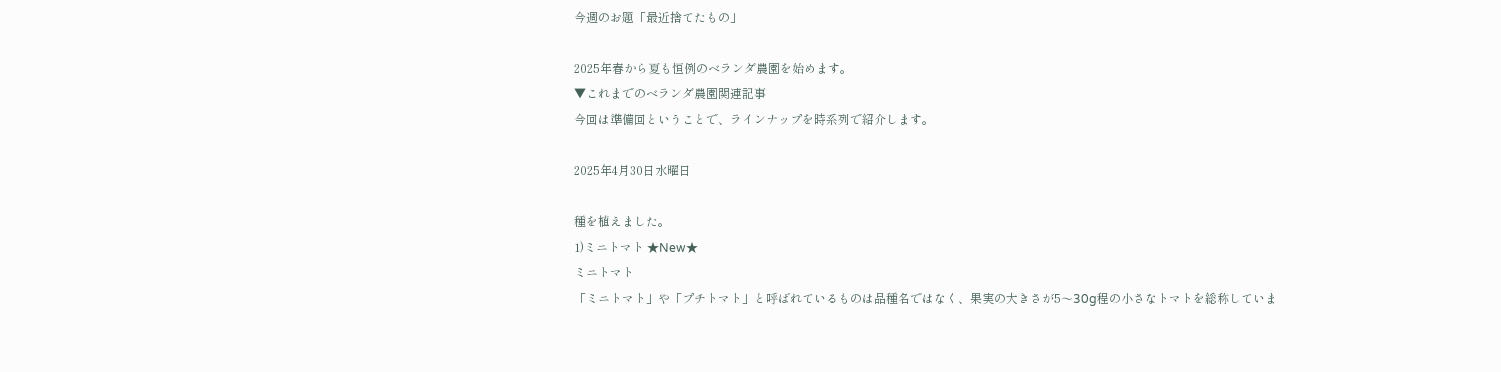今週のお題「最近捨てたもの」

2025年春から夏も恒例のベランダ農園を始めます。
▼これまでのベランダ農園関連記事
今回は準備回ということで、ラインナップを時系列で紹介します。

2025年4月30日水曜日

種を植えました。
1)ミニトマト ★New★
ミニトマト
「ミニトマト」や「プチトマト」と呼ばれているものは品種名ではなく、果実の大きさが5〜30g程の小さなトマトを総称していま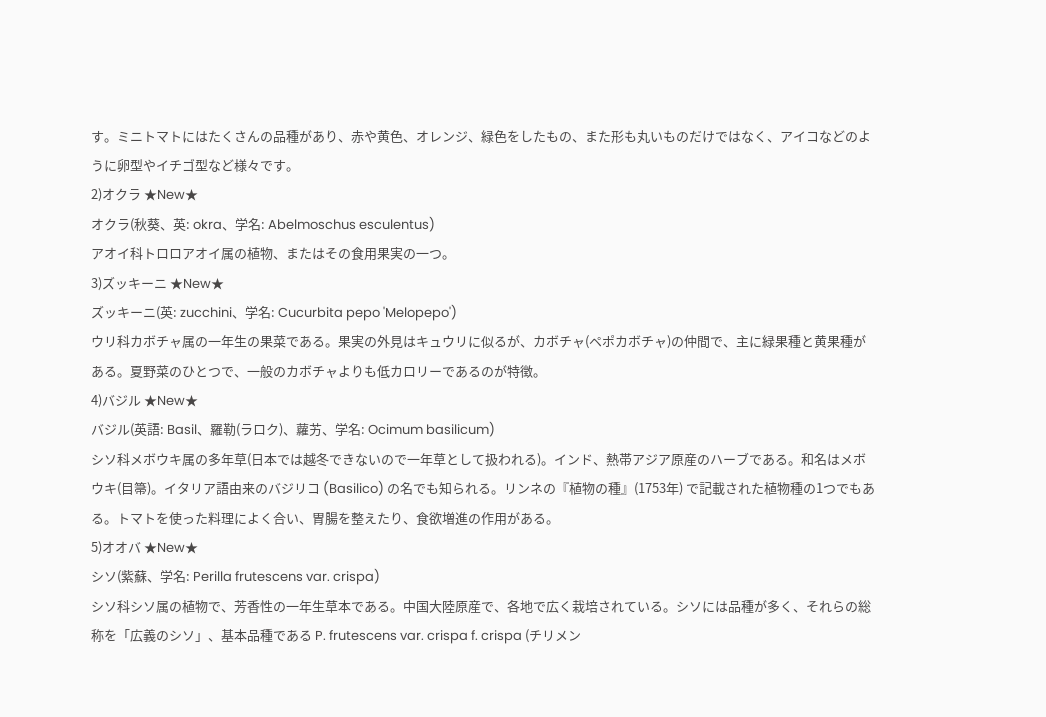す。ミニトマトにはたくさんの品種があり、赤や黄色、オレンジ、緑色をしたもの、また形も丸いものだけではなく、アイコなどのように卵型やイチゴ型など様々です。
2)オクラ ★New★
オクラ(秋葵、英: okra、学名: Abelmoschus esculentus)
アオイ科トロロアオイ属の植物、またはその食用果実の一つ。
3)ズッキーニ ★New★
ズッキーニ(英: zucchini、学名: Cucurbita pepo 'Melopepo')
ウリ科カボチャ属の一年生の果菜である。果実の外見はキュウリに似るが、カボチャ(ペポカボチャ)の仲間で、主に緑果種と黄果種がある。夏野菜のひとつで、一般のカボチャよりも低カロリーであるのが特徴。
4)バジル ★New★
バジル(英語: Basil、羅勒(ラロク)、蘿艻、学名: Ocimum basilicum)
シソ科メボウキ属の多年草(日本では越冬できないので一年草として扱われる)。インド、熱帯アジア原産のハーブである。和名はメボウキ(目箒)。イタリア語由来のバジリコ (Basilico) の名でも知られる。リンネの『植物の種』(1753年) で記載された植物種の1つでもある。トマトを使った料理によく合い、胃腸を整えたり、食欲増進の作用がある。
5)オオバ ★New★
シソ(紫蘇、学名: Perilla frutescens var. crispa)
シソ科シソ属の植物で、芳香性の一年生草本である。中国大陸原産で、各地で広く栽培されている。シソには品種が多く、それらの総称を「広義のシソ」、基本品種である P. frutescens var. crispa f. crispa (チリメン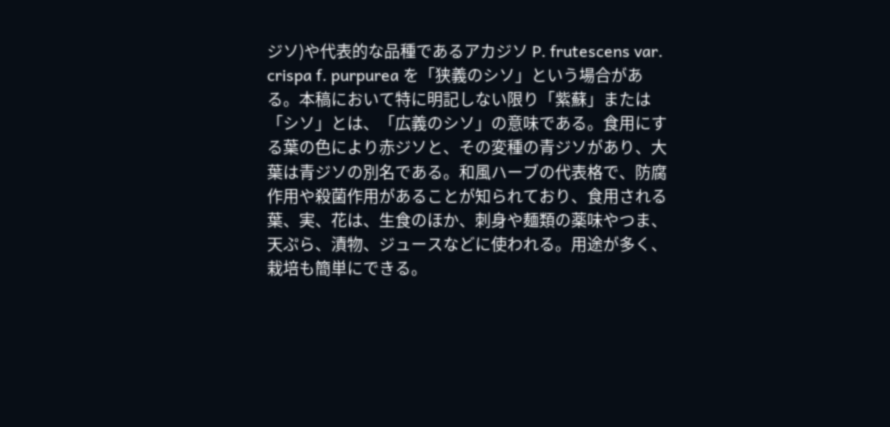ジソ)や代表的な品種であるアカジソ P. frutescens var. crispa f. purpurea を「狭義のシソ」という場合がある。本稿において特に明記しない限り「紫蘇」または「シソ」とは、「広義のシソ」の意味である。食用にする葉の色により赤ジソと、その変種の青ジソがあり、大葉は青ジソの別名である。和風ハーブの代表格で、防腐作用や殺菌作用があることが知られており、食用される葉、実、花は、生食のほか、刺身や麺類の薬味やつま、天ぷら、漬物、ジュースなどに使われる。用途が多く、栽培も簡単にできる。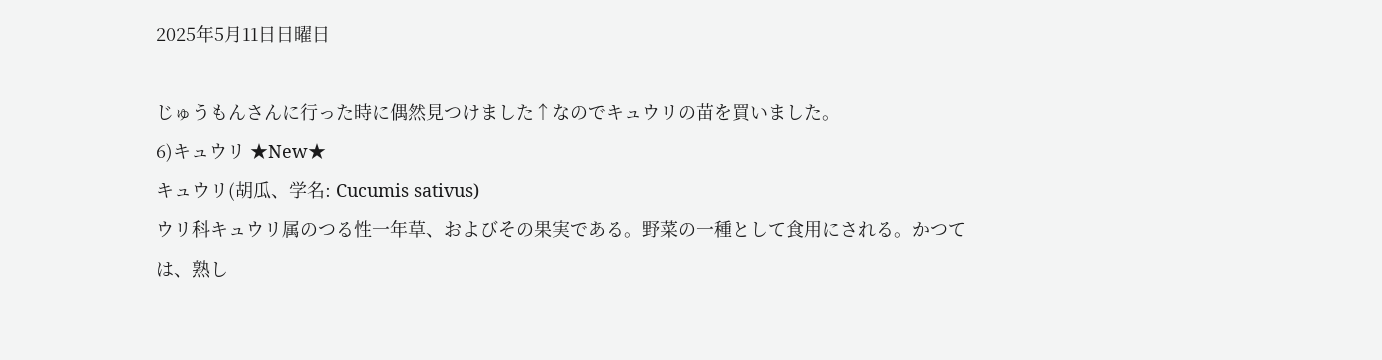2025年5月11日日曜日

じゅうもんさんに行った時に偶然見つけました↑なのでキュウリの苗を買いました。
6)キュウリ ★New★
キュウリ(胡瓜、学名: Cucumis sativus)
ウリ科キュウリ属のつる性一年草、およびその果実である。野菜の一種として食用にされる。かつては、熟し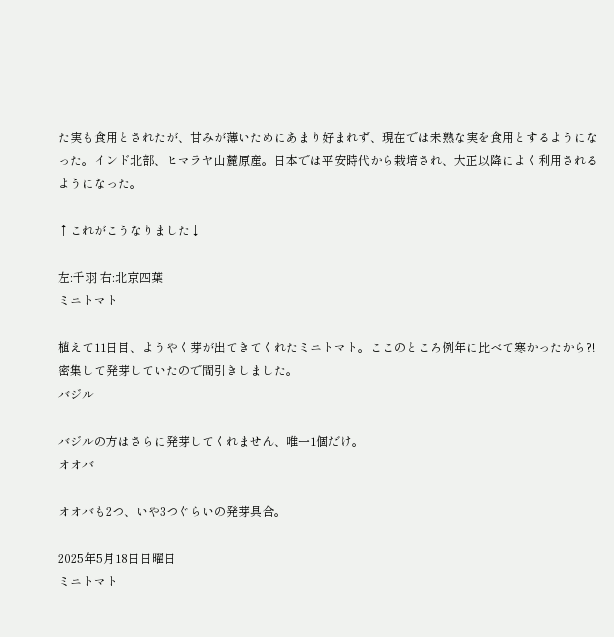た実も食用とされたが、甘みが薄いためにあまり好まれず、現在では未熟な実を食用とするようになった。インド北部、ヒマラヤ山麓原産。日本では平安時代から栽培され、大正以降によく利用されるようになった。

↑これがこうなりました↓

左:千羽 右:北京四葉
ミニトマト

植えて11日目、ようやく芽が出てきてくれたミニトマト。ここのところ例年に比べて寒かったから?!密集して発芽していたので間引きしました。
バジル

バジルの方はさらに発芽してくれません、唯一1個だけ。
オオバ

オオバも2つ、いや3つぐらいの発芽具合。

2025年5月18日日曜日
ミニトマト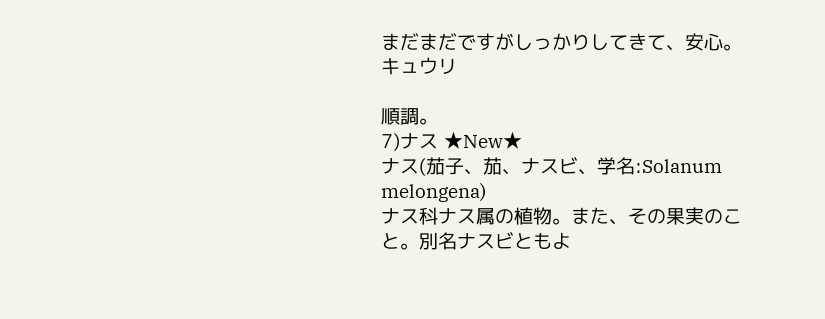まだまだですがしっかりしてきて、安心。
キュウリ

順調。
7)ナス ★New★
ナス(茄子、茄、ナスビ、学名:Solanum melongena)
ナス科ナス属の植物。また、その果実のこと。別名ナスビともよ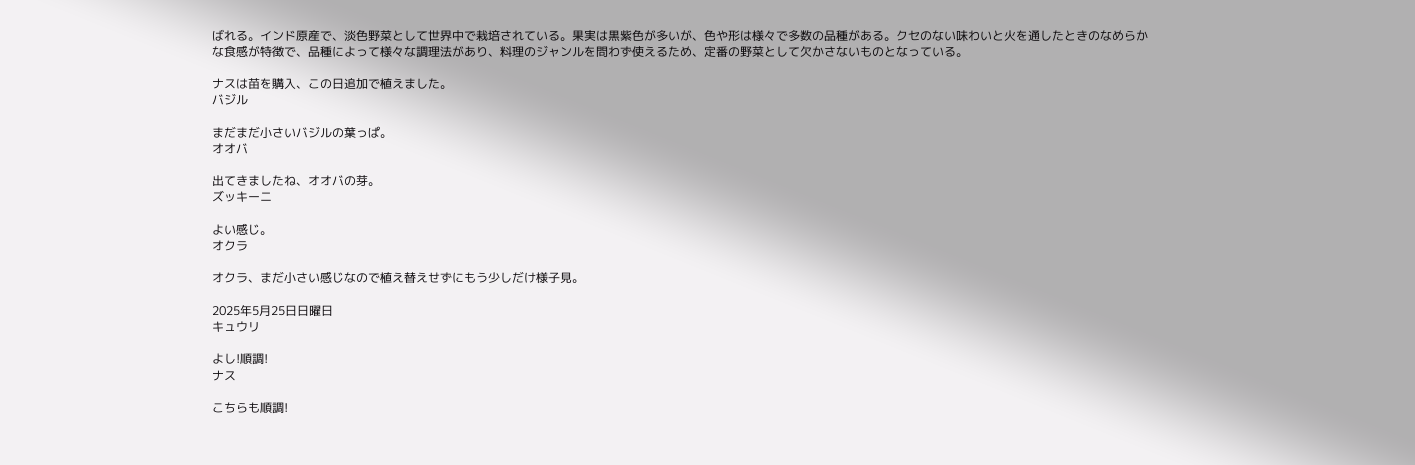ばれる。インド原産で、淡色野菜として世界中で栽培されている。果実は黒紫色が多いが、色や形は様々で多数の品種がある。クセのない味わいと火を通したときのなめらかな食感が特徴で、品種によって様々な調理法があり、料理のジャンルを問わず使えるため、定番の野菜として欠かさないものとなっている。

ナスは苗を購入、この日追加で植えました。
バジル

まだまだ小さいバジルの葉っぱ。
オオバ

出てきましたね、オオバの芽。
ズッキーニ

よい感じ。
オクラ

オクラ、まだ小さい感じなので植え替えせずにもう少しだけ様子見。

2025年5月25日日曜日
キュウリ

よし!順調!
ナス

こちらも順調!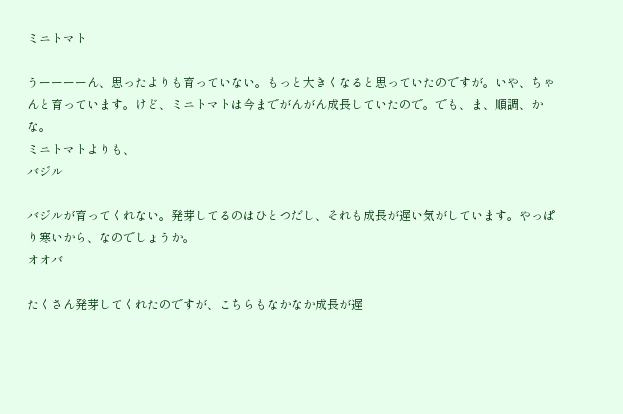ミニトマト

うーーーーん、思ったよりも育っていない。もっと大きくなると思っていたのですが。いや、ちゃんと育っています。けど、ミニトマトは今までがんがん成長していたので。でも、ま、順調、かな。
ミニトマトよりも、
バジル

バジルが育ってくれない。発芽してるのはひとつだし、それも成長が遅い気がしています。やっぱり寒いから、なのでしょうか。
オオバ

たくさん発芽してくれたのですが、こちらもなかなか成長が遅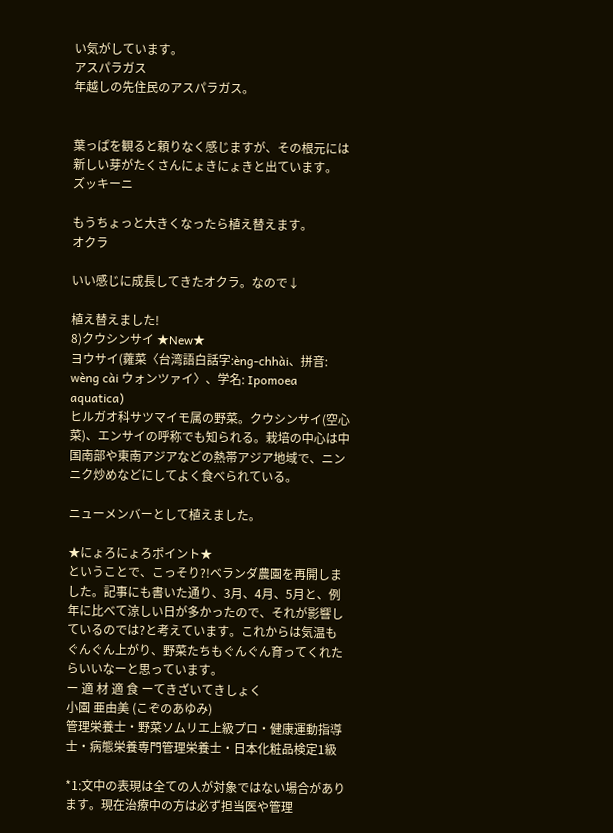い気がしています。
アスパラガス
年越しの先住民のアスパラガス。


葉っぱを観ると頼りなく感じますが、その根元には新しい芽がたくさんにょきにょきと出ています。
ズッキーニ

もうちょっと大きくなったら植え替えます。
オクラ

いい感じに成長してきたオクラ。なので↓

植え替えました!
8)クウシンサイ ★New★
ヨウサイ(蕹菜〈台湾語白話字:èng-chhài、拼音: wèng cài ウォンツァイ〉、学名: Ipomoea aquatica)
ヒルガオ科サツマイモ属の野菜。クウシンサイ(空心菜)、エンサイの呼称でも知られる。栽培の中心は中国南部や東南アジアなどの熱帯アジア地域で、ニンニク炒めなどにしてよく食べられている。

ニューメンバーとして植えました。

★にょろにょろポイント★
ということで、こっそり?!ベランダ農園を再開しました。記事にも書いた通り、3月、4月、5月と、例年に比べて涼しい日が多かったので、それが影響しているのでは?と考えています。これからは気温もぐんぐん上がり、野菜たちもぐんぐん育ってくれたらいいなーと思っています。
ー 適 材 適 食 ーてきざいてきしょく
小園 亜由美 (こぞのあゆみ)
管理栄養士・野菜ソムリエ上級プロ・健康運動指導士・病態栄養専門管理栄養士・日本化粧品検定1級

*1:文中の表現は全ての人が対象ではない場合があります。現在治療中の方は必ず担当医や管理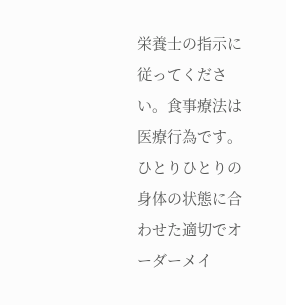栄養士の指示に従ってください。食事療法は医療行為です。ひとりひとりの身体の状態に合わせた適切でオーダーメイ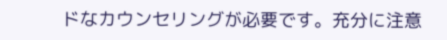ドなカウンセリングが必要です。充分に注意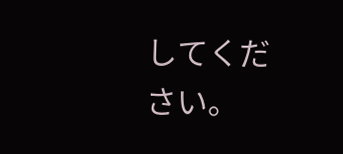してください。